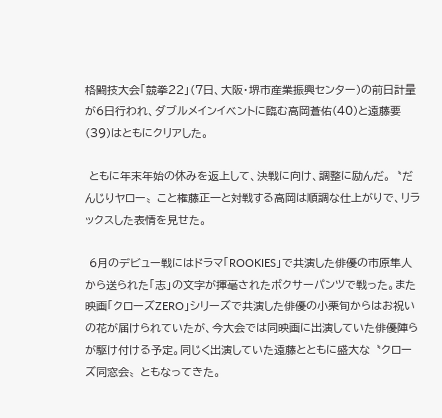格闘技大会「競拳22」(7日、大阪・堺市産業振興センター)の前日計量が6日行われ、ダブルメインイベントに臨む高岡蒼佑(40)と遠藤要(39)はともにクリアした。

 ともに年末年始の休みを返上して、決戦に向け、調整に励んだ。〝だんじりヤロー〟こと権藤正一と対戦する高岡は順調な仕上がりで、リラックスした表情を見せた。

 6月のデビュー戦にはドラマ「ROOKIES」で共演した俳優の市原隼人から送られた「志」の文字が揮毫されたボクサーパンツで戦った。また映画「クローズZERO」シリーズで共演した俳優の小栗旬からはお祝いの花が届けられていたが、今大会では同映画に出演していた俳優陣らが駆け付ける予定。同じく出演していた遠藤とともに盛大な〝クローズ同窓会〟ともなってきた。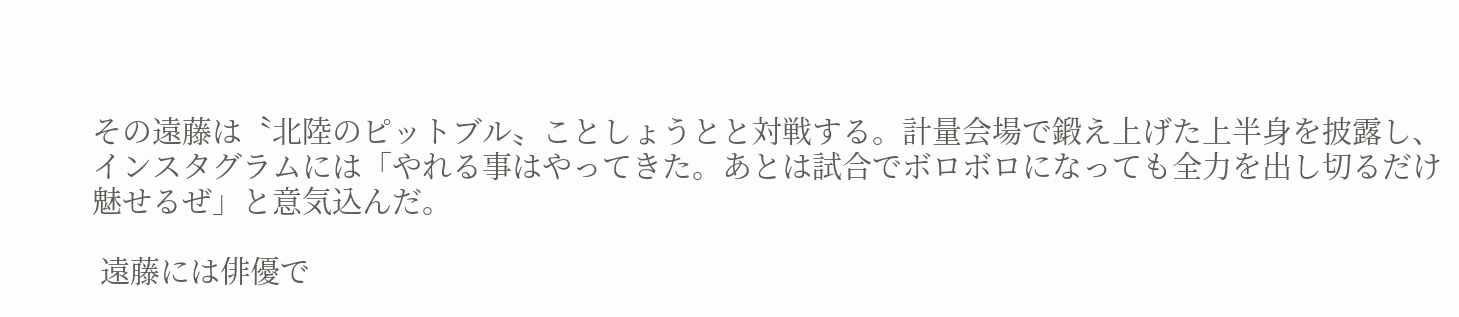その遠藤は〝北陸のピットブル〟ことしょうとと対戦する。計量会場で鍛え上げた上半身を披露し、インスタグラムには「やれる事はやってきた。あとは試合でボロボロになっても全力を出し切るだけ 魅せるぜ」と意気込んだ。

 遠藤には俳優で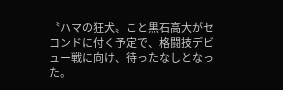〝ハマの狂犬〟こと黒石高大がセコンドに付く予定で、格闘技デビュー戦に向け、待ったなしとなった。